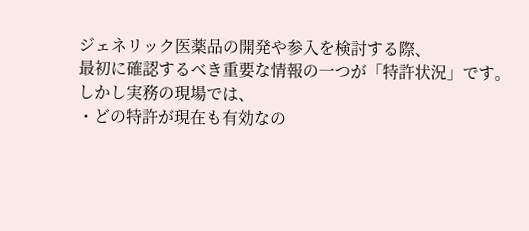ジェネリック医薬品の開発や参入を検討する際、
最初に確認するべき重要な情報の一つが「特許状況」です。
しかし実務の現場では、
・どの特許が現在も有効なの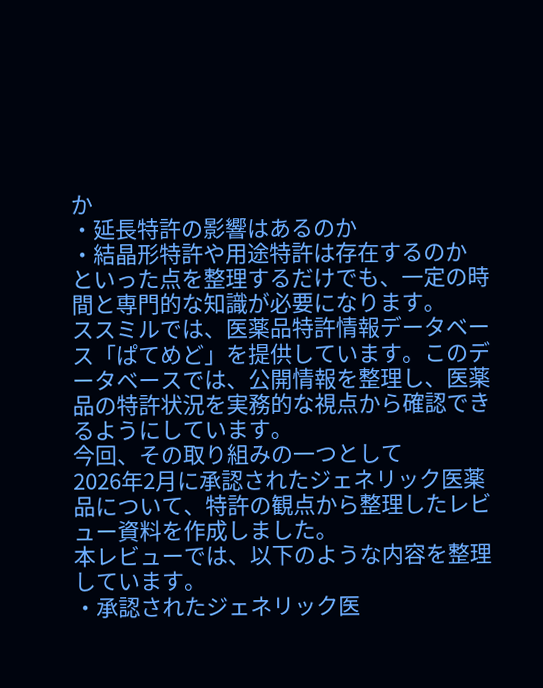か
・延長特許の影響はあるのか
・結晶形特許や用途特許は存在するのか
といった点を整理するだけでも、一定の時間と専門的な知識が必要になります。
ススミルでは、医薬品特許情報データベース「ぱてめど」を提供しています。このデータベースでは、公開情報を整理し、医薬品の特許状況を実務的な視点から確認できるようにしています。
今回、その取り組みの一つとして
2026年2月に承認されたジェネリック医薬品について、特許の観点から整理したレビュー資料を作成しました。
本レビューでは、以下のような内容を整理しています。
・承認されたジェネリック医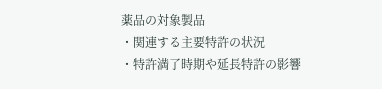薬品の対象製品
・関連する主要特許の状況
・特許満了時期や延長特許の影響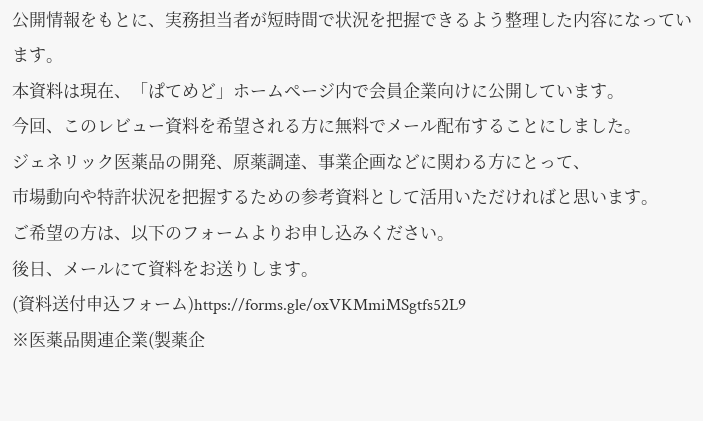公開情報をもとに、実務担当者が短時間で状況を把握できるよう整理した内容になっています。
本資料は現在、「ぱてめど」ホームページ内で会員企業向けに公開しています。
今回、このレビュー資料を希望される方に無料でメール配布することにしました。
ジェネリック医薬品の開発、原薬調達、事業企画などに関わる方にとって、
市場動向や特許状況を把握するための参考資料として活用いただければと思います。
ご希望の方は、以下のフォームよりお申し込みください。
後日、メールにて資料をお送りします。
(資料送付申込フォーム)https://forms.gle/oxVKMmiMSgtfs52L9
※医薬品関連企業(製薬企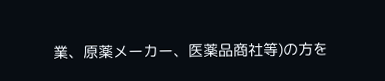業、原薬メーカー、医薬品商社等)の方を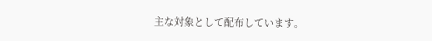主な対象として配布しています。